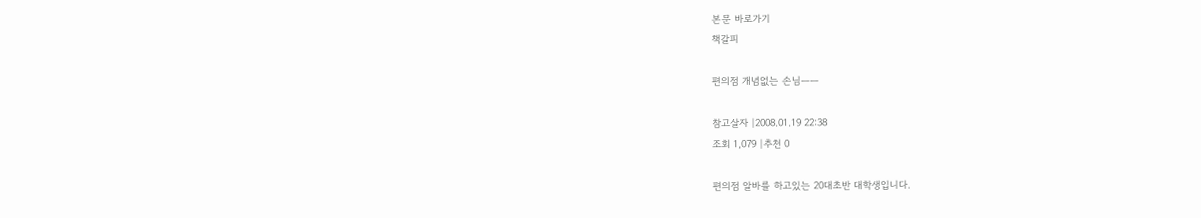본문 바로가기
책갈피

편의점 개념없는 손님ㅡㅡ

참고살자 |2008.01.19 22:38
조회 1,079 |추천 0

편의점 알바를 하고있는 20대초반 대학생입니다.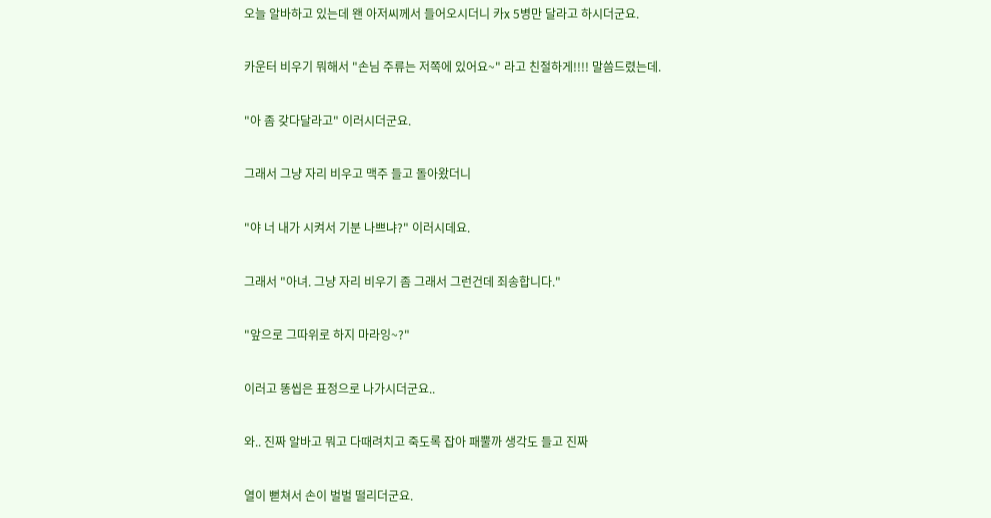오늘 알바하고 있는데 왠 아저씨께서 들어오시더니 카x 5병만 달라고 하시더군요.

카운터 비우기 뭐해서 "손님 주류는 저쪽에 있어요~" 라고 친절하게!!!! 말씀드렸는데.

"아 좀 갖다달라고" 이러시더군요.

그래서 그냥 자리 비우고 맥주 들고 돌아왔더니

"야 너 내가 시켜서 기분 나쁘냐?" 이러시데요.

그래서 "아녀. 그냥 자리 비우기 좀 그래서 그런건데 죄송합니다."

"앞으로 그따위로 하지 마라잉~?"

이러고 똥씹은 표정으로 나가시더군요..

와.. 진짜 알바고 뭐고 다때려치고 죽도록 잡아 패뿔까 생각도 들고 진짜

열이 뻗쳐서 손이 벌벌 떨리더군요.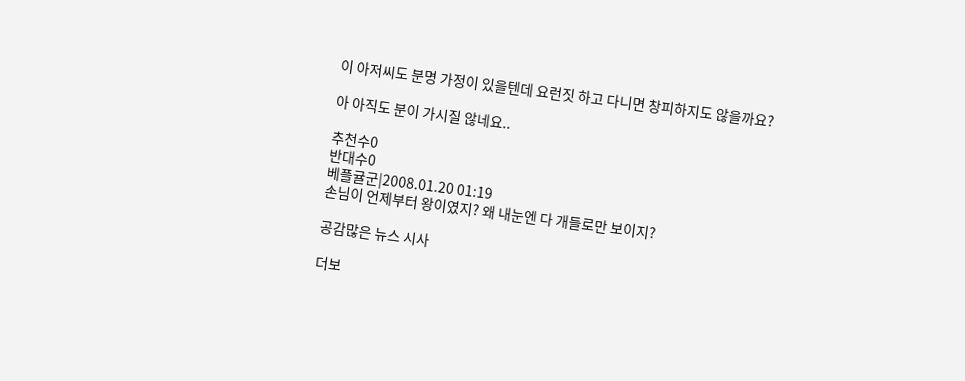이 아저씨도 분명 가정이 있을텐데 요런짓 하고 다니면 창피하지도 않을까요?

아 아직도 분이 가시질 않네요..

추천수0
반대수0
베플귤군|2008.01.20 01:19
손님이 언제부터 왕이였지? 왜 내눈엔 다 개들로만 보이지?

공감많은 뉴스 시사

더보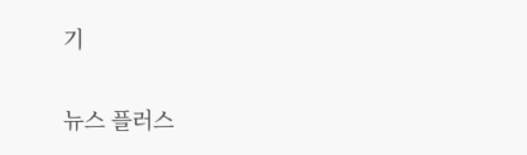기

뉴스 플러스